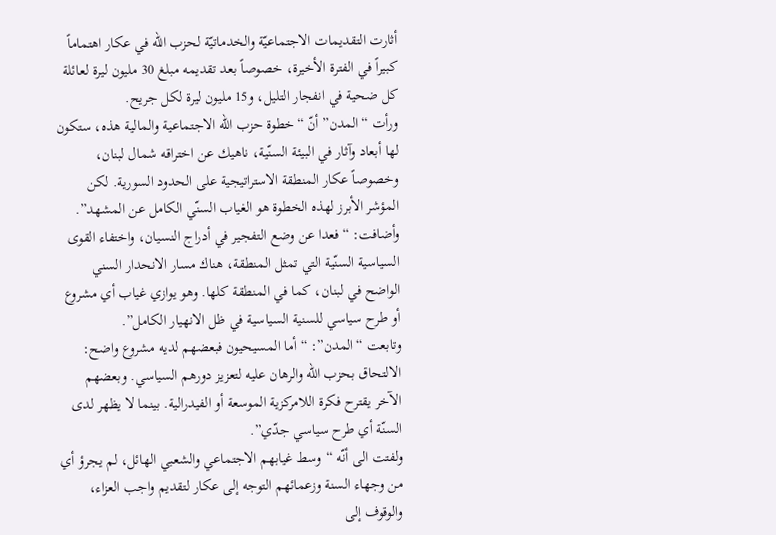أثارت التقديمات الاجتماعيّة والخدماتيّة لحزب الله في عكار اهتماماً كبيراً في الفترة الأخيرة، خصوصاً بعد تقديمه مبلغ 30 مليون ليرة لعائلة كل ضحية في انفجار التليل، و15 مليون ليرة لكل جريح.
ورأت “المدن” أنّ “خطوة حزب الله الاجتماعية والمالية هذه، ستكون لها أبعاد وآثار في البيئة السنّية، ناهيك عن اختراقه شمال لبنان، وخصوصاً عكار المنطقة الاستراتيجية على الحدود السورية. لكن المؤشر الأبرز لهذه الخطوة هو الغياب السنّي الكامل عن المشهد”.
وأضافت: “فعدا عن وضع التفجير في أدراج النسيان، واختفاء القوى السياسية السنّية التي تمثل المنطقة، هناك مسار الانحدار السني الواضح في لبنان، كما في المنطقة كلها. وهو يوازي غياب أي مشروع أو طرح سياسي للسنية السياسية في ظل الانهيار الكامل”.
وتابعت “المدن”: “أما المسيحيون فبعضهم لديه مشروع واضح: الالتحاق بحزب الله والرهان عليه لتعزيز دورهم السياسي. وبعضهم الآخر يقترح فكرة اللامركزية الموسعة أو الفيدرالية. بينما لا يظهر لدى السنّة أي طرح سياسي جدّي”.
ولفتت الى أنّه “وسط غيابهم الاجتماعي والشعبي الهائل، لم يجرؤ أي من وجهاء السنة وزعمائهم التوجه إلى عكار لتقديم واجب العزاء، والوقوف إلى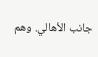جانب الأهالي. وهم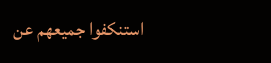استنكفوا جميعهم عن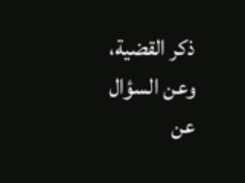ذكر القضية، وعن السؤال عن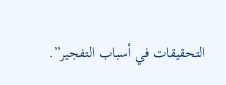التحقيقات في أسباب التفجير”.